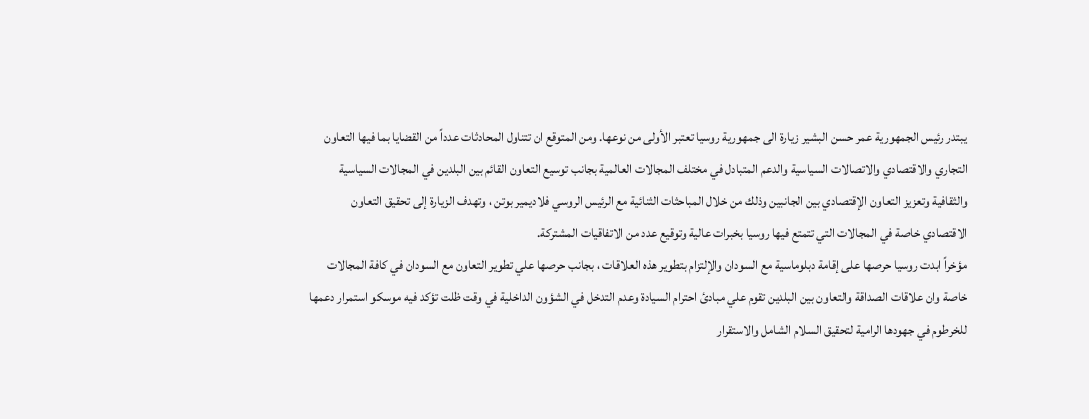يبتدر رئيس الجمهورية عمر حسن البشير زيارة الى جمهورية روسيا تعتبر الأولى من نوعها. ومن المتوقع ان تتناول المحادثات عدداً من القضايا بما فيها التعاون التجاري والاقتصادي والاتصالات السياسية والدعم المتبادل في مختلف المجالات العالمية بجانب توسيع التعاون القائم بين البلدين في المجالات السياسية والثقافية وتعزيز التعاون الإقتصادي بين الجانبين وذلك من خلال المباحثات الثنائية مع الرئيس الروسي فلاديمير بوتن ، وتهدف الزيارة إلى تحقيق التعاون الاقتصادي خاصة في المجالات التي تتمتع فيها روسيا بخبرات عالية وتوقيع عدد من الاتفاقيات المشتركة.
مؤخراً ابدت روسيا حرصها على إقامة دبلوماسية مع السودان والإلتزام بتطوير هذه العلاقات ، بجانب حرصها علي تطوير التعاون مع السودان في كافة المجالات خاصة وان علاقات الصداقة والتعاون بين البلدين تقوم علي مبادئ احترام السيادة وعدم التدخل في الشؤون الداخلية في وقت ظلت تؤكد فيه موسكو استمرار دعمها للخرطوم في جهودها الرامية لتحقيق السلام الشامل والاستقرار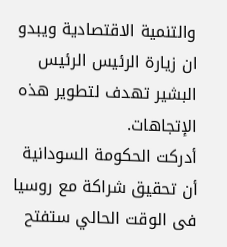والتنمية الاقتصادية ويبدو ان زيارة الرئيس الرئيس البشير تهدف لتطوير هذه الإتجاهات.
أدركت الحكومة السودانية أن تحقيق شراكة مع روسيا فى الوقت الحالي ستفتح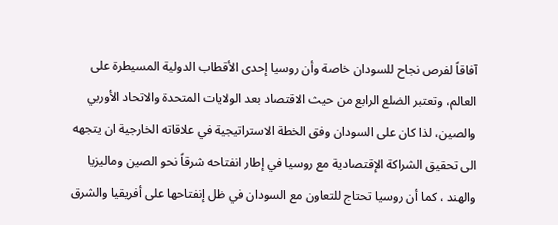آفاقاً لفرص نجاح للسودان خاصة وأن روسيا إحدى الأقطاب الدولية المسيطرة على العالم، وتعتبر الضلع الرابع من حيث الاقتصاد بعد الولايات المتحدة والاتحاد الأوربي والصين، لذا كان على السودان وفق الخطة الاستراتيجية في علاقاته الخارجية ان يتجهه الى تحقيق الشراكة الإقتصادية مع روسيا في إطار انفتاحه شرقاً نحو الصين وماليزيا والهند ، كما أن روسيا تحتاج للتعاون مع السودان في ظل إنفتاحها على أفريقيا والشرق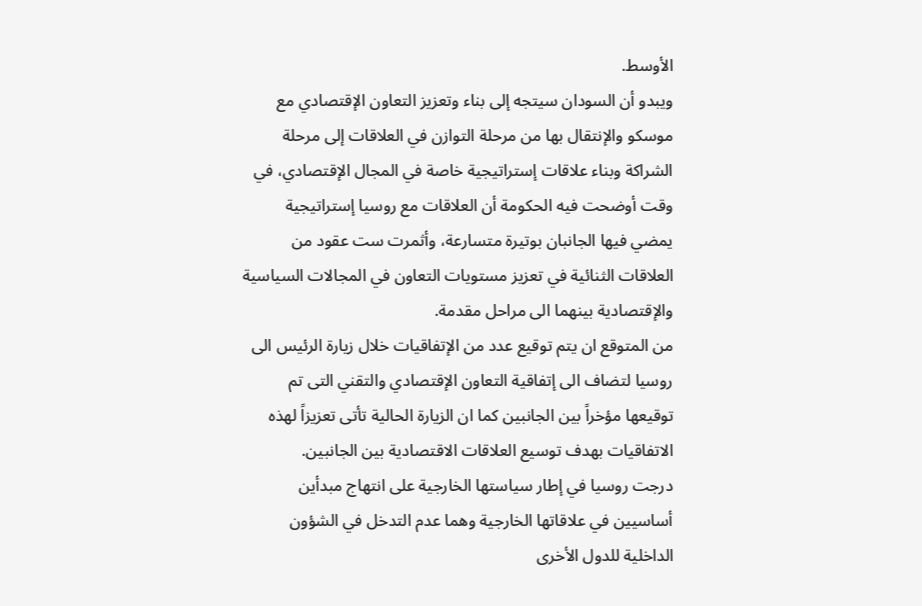الأوسط.
ويبدو أن السودان سيتجه إلى بناء وتعزيز التعاون الإقتصادي مع موسكو والإنتقال بها من مرحلة التوازن في العلاقات إلى مرحلة الشراكة وبناء علاقات إستراتيجية خاصة في المجال الإقتصادي، في وقت أوضحت فيه الحكومة أن العلاقات مع روسيا إستراتيجية يمضي فيها الجانبان بوتيرة متسارعة، وأثمرت ست عقود من العلاقات الثنائية في تعزيز مستويات التعاون في المجالات السياسية والإقتصادية بينهما الى مراحل مقدمة.
من المتوقع ان يتم توقيع عدد من الإتفاقيات خلال زيارة الرئيس الى روسيا لتضاف الى إتفاقية التعاون الإقتصادي والتقني التى تم توقيعها مؤخراً بين الجانبين كما ان الزيارة الحالية تأتى تعزيزاً لهذه الاتفاقيات بهدف توسيع العلاقات الاقتصادية بين الجانبين.
درجت روسيا في إطار سياستها الخارجية على انتهاج مبدأين أساسيين في علاقاتها الخارجية وهما عدم التدخل في الشؤون الداخلية للدول الأخرى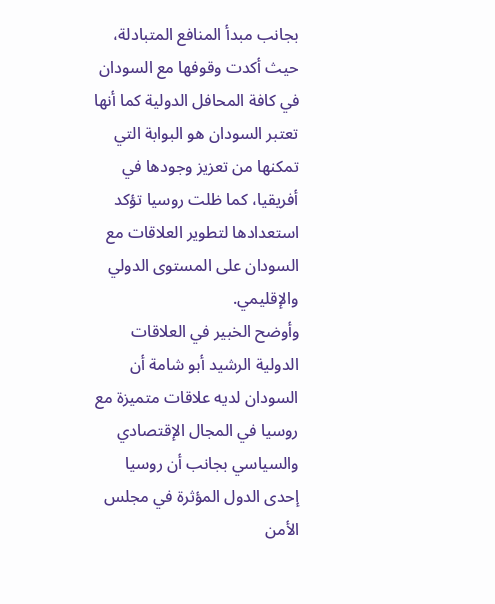بجانب مبدأ المنافع المتبادلة، حيث أكدت وقوفها مع السودان في كافة المحافل الدولية كما أنها تعتبر السودان هو البوابة التي تمكنها من تعزيز وجودها في أفريقيا، كما ظلت روسيا تؤكد استعدادها لتطوير العلاقات مع السودان على المستوى الدولي والإقليمي.
وأوضح الخبير في العلاقات الدولية الرشيد أبو شامة أن السودان لديه علاقات متميزة مع روسيا في المجال الإقتصادي والسياسي بجانب أن روسيا إحدى الدول المؤثرة في مجلس الأمن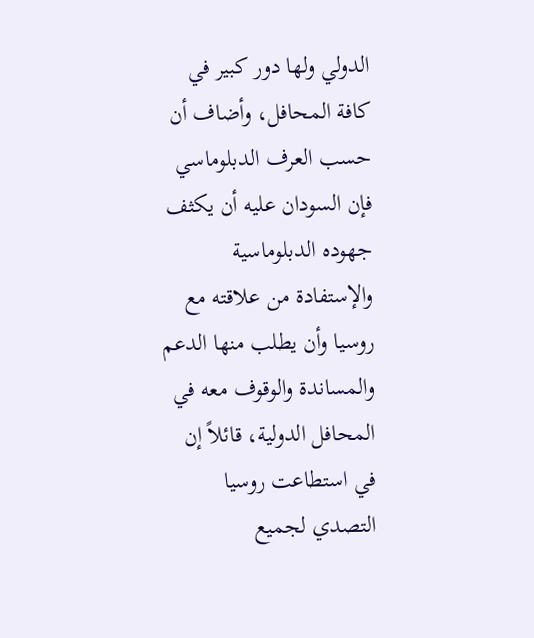الدولي ولها دور كبير في كافة المحافل، وأضاف أن حسب العرف الدبلوماسي فإن السودان عليه أن يكثف جهوده الدبلوماسية والإستفادة من علاقته مع روسيا وأن يطلب منها الدعم والمساندة والوقوف معه في المحافل الدولية، قائلاً إن في استطاعت روسيا التصدي لجميع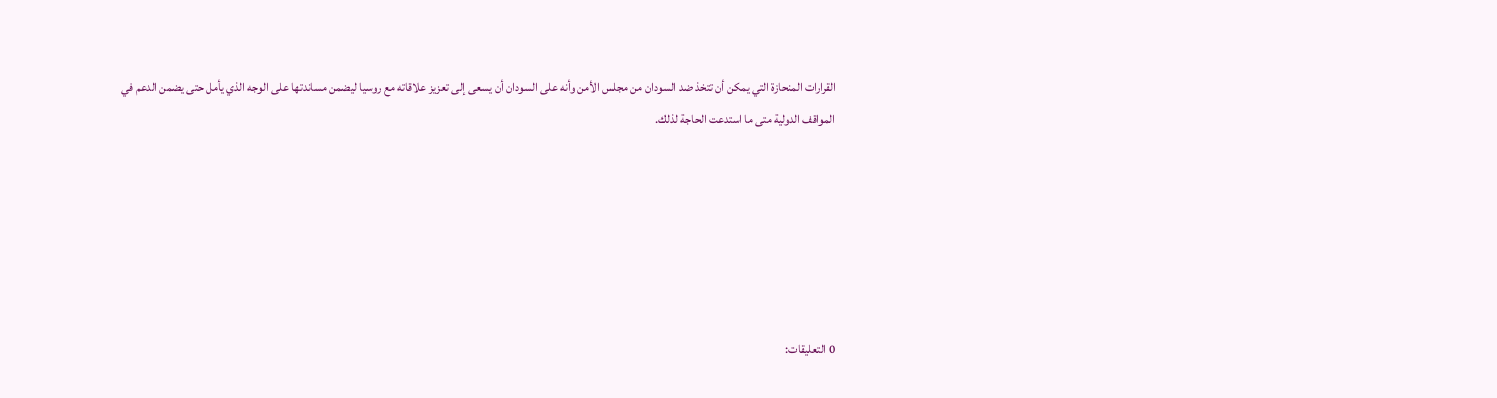القرارات المنحازة التي يمكن أن تتخذ ضد السودان من مجلس الأمن وأنه على السودان أن يسعى إلى تعزيز علاقاته مع روسيا ليضمن مساندتها على الوجه الذي يأمل حتى يضمن الدعم في المواقف الدولية متى ما استدعت الحاجة لذلك.






0 التعليقات: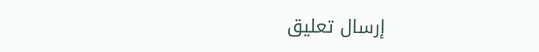إرسال تعليق